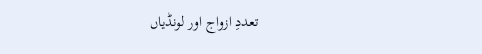تعددِ ازواج اور لونڈیاں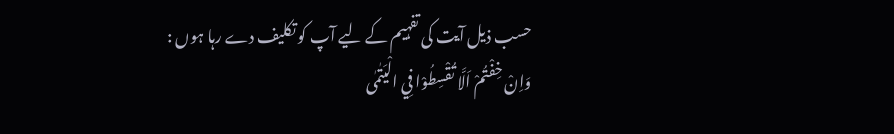حسب ذیل آیت کی تفہیم کے لیے آپ کو تکلیف دے رہا ہوں :
وَاِنْ خِفْتُمْ اَلَّا تُقْسِطُوْا فِي الْيَتٰمٰى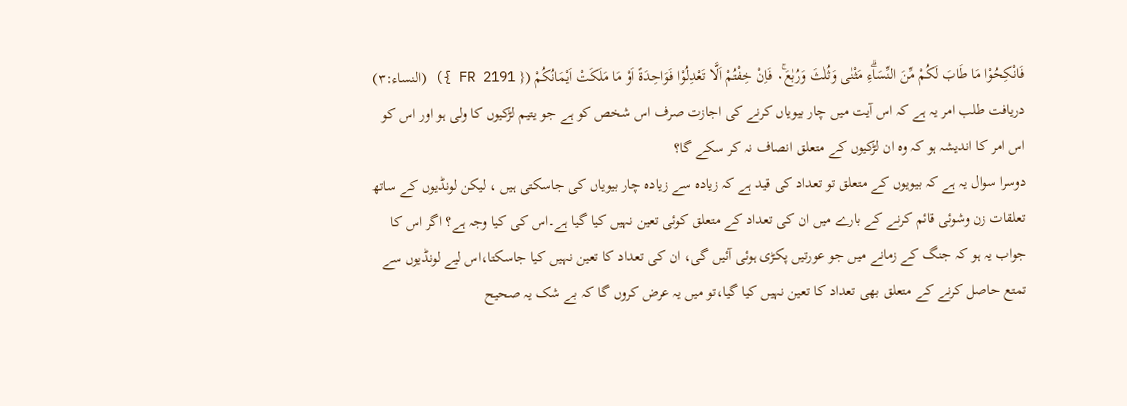فَانْكِحُوْا مَا طَابَ لَكُمْ مِّنَ النِّسَاۗءِ مَثْنٰى وَثُلٰثَ وَرُبٰعَ۰ۚ فَاِنْ خِفْتُمْ اَلَّا تَعْدِلُوْا فَوَاحِدَۃً اَوْ مَا مَلَكَتْ اَيْمَانُكُمْ ({ FR 2191 }) (النساء:۳)
دریافت طلب امر یہ ہے کہ اس آیت میں چار بیویاں کرنے کی اجازت صرف اس شخص کو ہے جو یتیم لڑکیوں کا ولی ہو اور اس کو اس امر کا اندیشہ ہو کہ وہ ان لڑکیوں کے متعلق انصاف نہ کر سکے گا؟
دوسرا سوال یہ ہے کہ بیویوں کے متعلق تو تعداد کی قید ہے کہ زیادہ سے زیادہ چار بیویاں کی جاسکتی ہیں ، لیکن لونڈیوں کے ساتھ تعلقات زن وشوئی قائم کرنے کے بارے میں ان کی تعداد کے متعلق کوئی تعین نہیں کیا گیا ہے۔اس کی کیا وجہ ہے؟ اگر اس کا جواب یہ ہو کہ جنگ کے زمانے میں جو عورتیں پکڑی ہوئی آئیں گی، ان کی تعداد کا تعین نہیں کیا جاسکتا،اس لیے لونڈیوں سے تمتع حاصل کرنے کے متعلق بھی تعداد کا تعین نہیں کیا گیا،تو میں یہ عرض کروں گا کہ بے شک یہ صحیح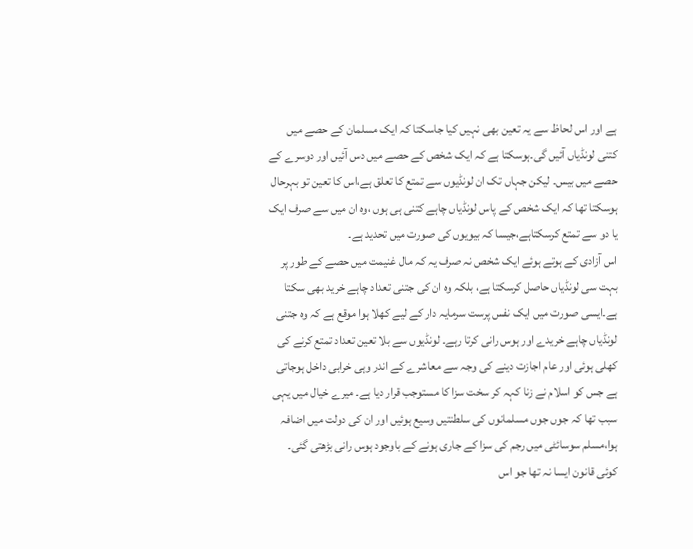ہے اور اس لحاظ سے یہ تعین بھی نہیں کیا جاسکتا کہ ایک مسلمان کے حصے میں کتنی لونڈیاں آئیں گی۔ہوسکتا ہے کہ ایک شخص کے حصے میں دس آئیں اور دوسرے کے حصے میں بیس۔ لیکن جہاں تک ان لونڈیوں سے تمتع کا تعلق ہے،اس کا تعین تو بہرحال ہوسکتا تھا کہ ایک شخص کے پاس لونڈیاں چاہے کتنی ہی ہوں ،وہ ان میں سے صرف ایک یا دو سے تمتع کرسکتاہے،جیسا کہ بیویوں کی صورت میں تحدید ہے۔
اس آزادی کے ہوتے ہوئے ایک شخص نہ صرف یہ کہ مال غنیمت میں حصے کے طور پر بہت سی لونڈیاں حاصل کرسکتا ہے، بلکہ وہ ان کی جتنی تعداد چاہے خرید بھی سکتا ہے۔ایسی صورت میں ایک نفس پرست سرمایہ دار کے لیے کھلا ہوا موقع ہے کہ وہ جتنی لونڈیاں چاہے خریدے اور ہوس رانی کرتا رہے۔ لونڈیوں سے بلا تعین تعداد تمتع کرنے کی کھلی ہوئی اور عام اجازت دینے کی وجہ سے معاشرے کے اندر وہی خرابی داخل ہوجاتی ہے جس کو اسلام نے زنا کہہ کر سخت سزا کا مستوجب قرار دیا ہے۔ میرے خیال میں یہی سبب تھا کہ جوں جوں مسلمانوں کی سلطنتیں وسیع ہوئیں اور ان کی دولت میں اضافہ ہوا،مسلم سوسائٹی میں رجم کی سزا کے جاری ہونے کے باوجود ہوس رانی بڑھتی گئی۔ کوئی قانون ایسا نہ تھا جو اس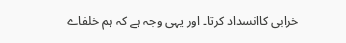خرابی کاانسداد کرتا۔ اور یہی وجہ ہے کہ ہم خلفاے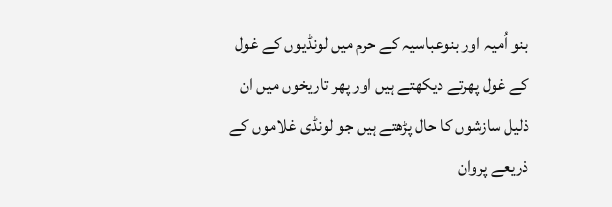بنو اُمیہ اور بنوعباسیہ کے حرم میں لونڈیوں کے غول کے غول پھرتے دیکھتے ہیں اور پھر تاریخوں میں ان ذلیل سازشوں کا حال پڑھتے ہیں جو لونڈی غلاموں کے ذریعے پروان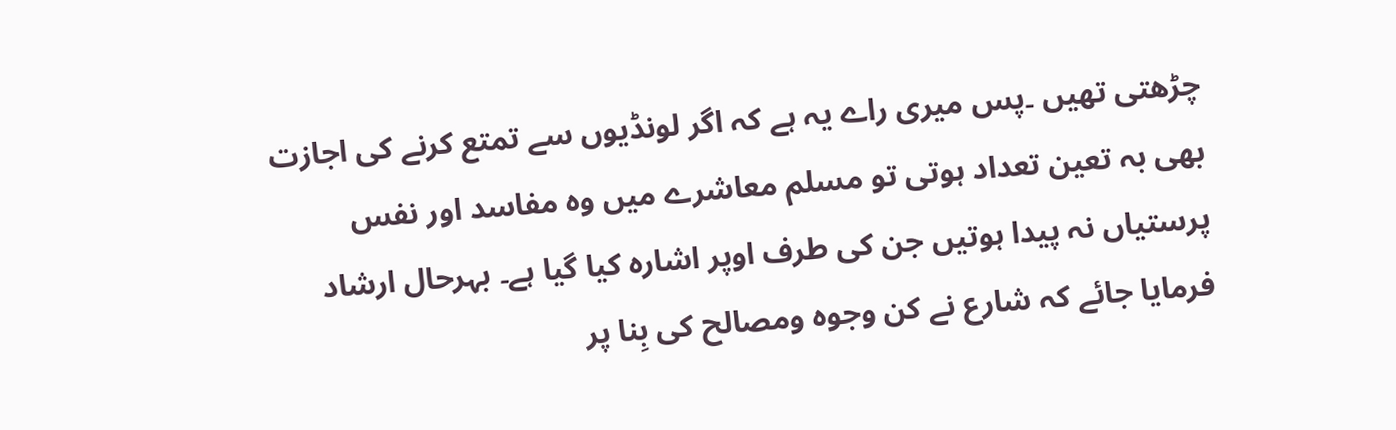چڑھتی تھیں ۔پس میری راے یہ ہے کہ اگر لونڈیوں سے تمتع کرنے کی اجازت بھی بہ تعین تعداد ہوتی تو مسلم معاشرے میں وہ مفاسد اور نفس پرستیاں نہ پیدا ہوتیں جن کی طرف اوپر اشارہ کیا گیا ہے۔ بہرحال ارشاد فرمایا جائے کہ شارع نے کن وجوہ ومصالح کی بِنا پر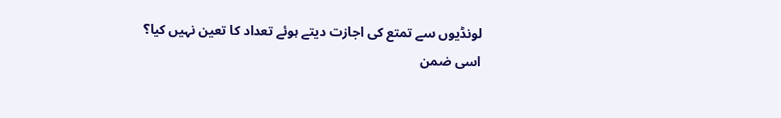لونڈیوں سے تمتع کی اجازت دیتے ہوئے تعداد کا تعین نہیں کیا؟
اسی ضمن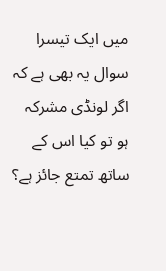میں ایک تیسرا سوال یہ بھی ہے کہ اگر لونڈی مشرکہ ہو تو کیا اس کے ساتھ تمتع جائز ہے؟